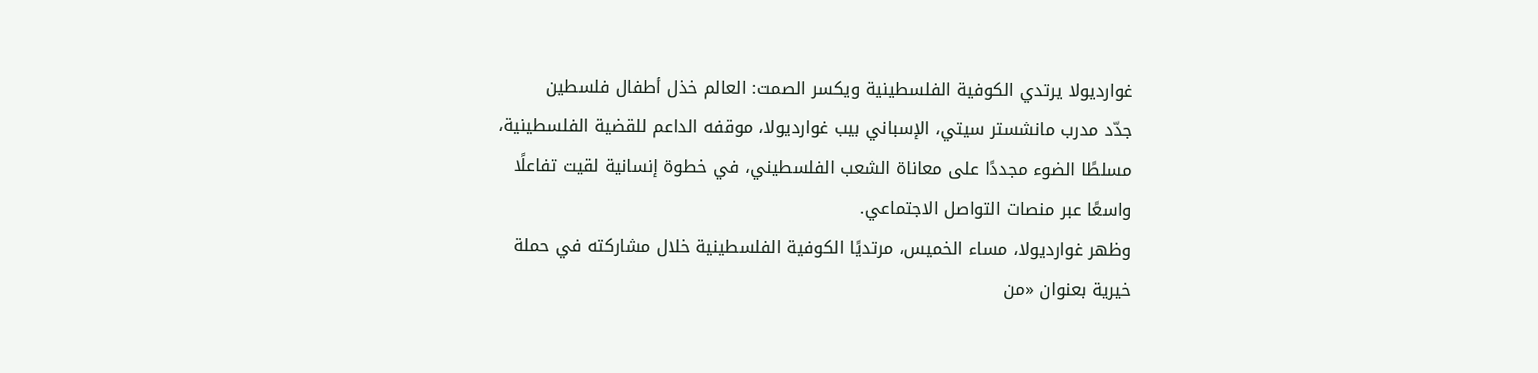غوارديولا يرتدي الكوفية الفلسطينية ويكسر الصمت: العالم خذل أطفال فلسطين
جدّد مدرب مانشستر سيتي، الإسباني بيب غوارديولا، موقفه الداعم للقضية الفلسطينية، مسلطًا الضوء مجددًا على معاناة الشعب الفلسطيني، في خطوة إنسانية لقيت تفاعلًا واسعًا عبر منصات التواصل الاجتماعي.
وظهر غوارديولا، مساء الخميس، مرتديًا الكوفية الفلسطينية خلال مشاركته في حملة خيرية بعنوان «من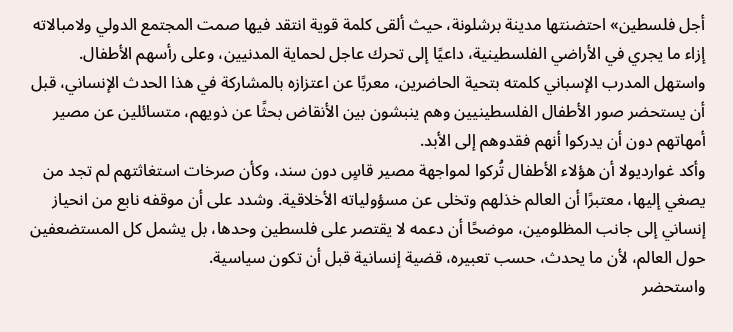أجل فلسطين» احتضنتها مدينة برشلونة، حيث ألقى كلمة قوية انتقد فيها صمت المجتمع الدولي ولامبالاته إزاء ما يجري في الأراضي الفلسطينية، داعيًا إلى تحرك عاجل لحماية المدنيين، وعلى رأسهم الأطفال.
واستهل المدرب الإسباني كلمته بتحية الحاضرين، معربًا عن اعتزازه بالمشاركة في هذا الحدث الإنساني، قبل أن يستحضر صور الأطفال الفلسطينيين وهم ينبشون بين الأنقاض بحثًا عن ذويهم، متسائلين عن مصير أمهاتهم دون أن يدركوا أنهم فقدوهم إلى الأبد.
وأكد غوارديولا أن هؤلاء الأطفال تُركوا لمواجهة مصير قاسٍ دون سند، وكأن صرخات استغاثتهم لم تجد من يصغي إليها، معتبرًا أن العالم خذلهم وتخلى عن مسؤولياته الأخلاقية. وشدد على أن موقفه نابع من انحياز إنساني إلى جانب المظلومين، موضحًا أن دعمه لا يقتصر على فلسطين وحدها، بل يشمل كل المستضعفين حول العالم، لأن ما يحدث، حسب تعبيره، قضية إنسانية قبل أن تكون سياسية.
واستحضر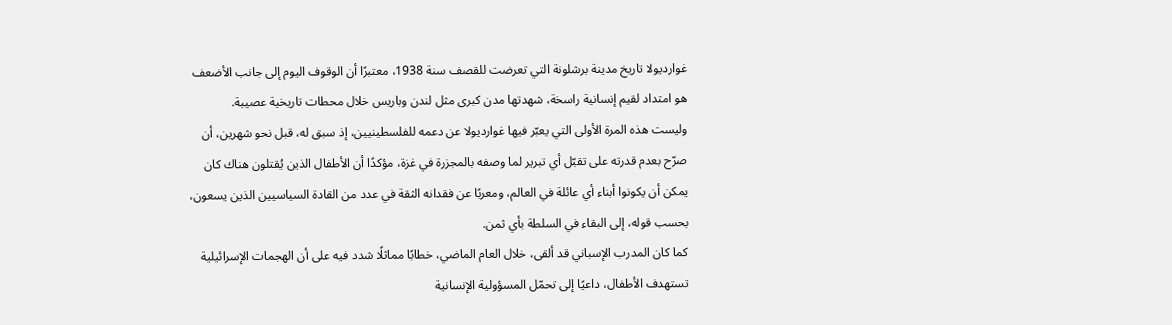غوارديولا تاريخ مدينة برشلونة التي تعرضت للقصف سنة 1938، معتبرًا أن الوقوف اليوم إلى جانب الأضعف هو امتداد لقيم إنسانية راسخة، شهدتها مدن كبرى مثل لندن وباريس خلال محطات تاريخية عصيبة.
وليست هذه المرة الأولى التي يعبّر فيها غوارديولا عن دعمه للفلسطينيين، إذ سبق له، قبل نحو شهرين، أن صرّح بعدم قدرته على تقبّل أي تبرير لما وصفه بالمجزرة في غزة، مؤكدًا أن الأطفال الذين يُقتلون هناك كان يمكن أن يكونوا أبناء أي عائلة في العالم، ومعربًا عن فقدانه الثقة في عدد من القادة السياسيين الذين يسعون، بحسب قوله، إلى البقاء في السلطة بأي ثمن.
كما كان المدرب الإسباني قد ألقى، خلال العام الماضي، خطابًا مماثلًا شدد فيه على أن الهجمات الإسرائيلية تستهدف الأطفال، داعيًا إلى تحمّل المسؤولية الإنسانية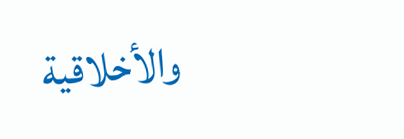والأخلاقية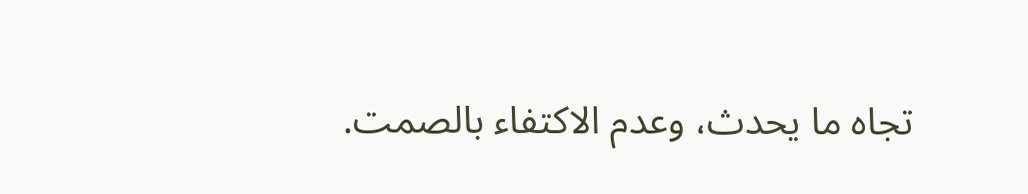تجاه ما يحدث، وعدم الاكتفاء بالصمت.